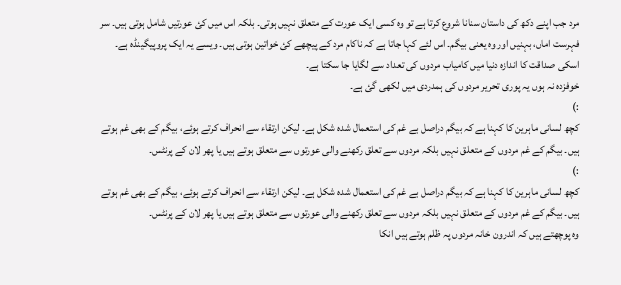مرد جب اپنے دکھ کی داستان سنانا شروع کرتا ہے تو وہ کسی ایک عورت کے متعلق نہیں ہوتی۔ بلکہ اس میں کئ عورتیں شامل ہوتی ہیں۔ سر فہرست اماں، بہنیں اور وہ یعنی بیگم۔ اس لئے کہا جاتا ہے کہ ناکام مرد کے پیچھے کئ خواتین ہوتی ہیں۔ ویسے یہ ایک پروپیگینڈہ ہے۔ اسکی صداقت کا اندازہ دنیا میں کامیاب مردوں کی تعداد سے لگایا جا سکتا ہے۔
خوفزدہ نہ ہوں یہ پوری تحریر مردوں کی ہمدردی میں لکھی گئ ہے۔
:)
کچھ لسانی ماہرین کا کہنا ہے کہ بیگم دراصل بے غم کی استعمال شدہ شکل ہے۔ لیکن ارتقاء سے انحراف کرتے ہوئے، بیگم کے بھی غم ہوتے ہیں۔ بیگم کے غم مردوں کے متعلق نہیں بلکہ مردوں سے تعلق رکھنے والی عورتوں سے متعلق ہوتے ہیں یا پھر لان کے پرنٹس۔
:)
کچھ لسانی ماہرین کا کہنا ہے کہ بیگم دراصل بے غم کی استعمال شدہ شکل ہے۔ لیکن ارتقاء سے انحراف کرتے ہوئے، بیگم کے بھی غم ہوتے ہیں۔ بیگم کے غم مردوں کے متعلق نہیں بلکہ مردوں سے تعلق رکھنے والی عورتوں سے متعلق ہوتے ہیں یا پھر لان کے پرنٹس۔
وہ پوچھتے ہیں کہ اندرون خانہ مردوں پہ ظلم ہوتے ہیں انکا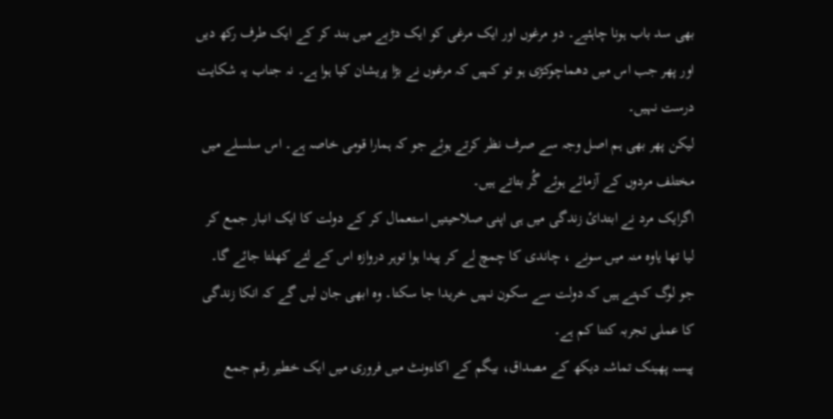بھی سد باب ہونا چاہئیے۔ دو مرغوں اور ایک مرغی کو ایک دڑبے میں بند کر کے ایک طرف رکھ دیں اور پھر جب اس میں دھماچوکڑی ہو تو کہیں کہ مرغوں نے بڑا پریشان کیا ہوا ہے۔ نہ جناب یہ شکایت درست نہیں۔
لیکن پھر بھی ہم اصل وجہ سے صرف نظر کرتے ہوئے جو کہ ہمارا قومی خاصہ ہے۔ اس سلسلے میں مختلف مردوں کے آزمائے ہوئے گُر بتاتے ہیں۔
اگرایک مرد نے ابتدائ زندگی میں ہی اپنی صلاحیتیں استعمال کر کے دولت کا ایک انبار جمع کر لیا تھا یاوہ منہ میں سونے ، چاندی کا چمچ لے کر پیدا ہوا توہر دروازہ اس کے لئے کھلتا جائے گا۔ جو لوگ کہتے ہیں کہ دولت سے سکون نہیں خریدا جا سکتا۔ وہ ابھی جان لیں گے کہ انکا زندگی کا عملی تجربہ کتنا کم ہے۔
پیسہ پھینک تماشہ دیکھ کے مصداق، بیگم کے اکاءونٹ میں فروری میں ایک خطیر رقم جمع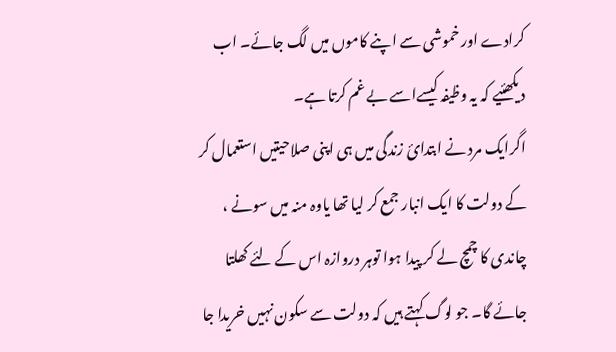کرادے اور خموشی سے اپنے کاموں میں لگ جائے۔ اب دیکھئیے کہ یہ وظیفہ کیسےاسے بے غم کرتا ہے۔
اگرایک مرد نے ابتدائ زندگی میں ہی اپنی صلاحیتیں استعمال کر کے دولت کا ایک انبار جمع کر لیا تھا یاوہ منہ میں سونے ، چاندی کا چمچ لے کر پیدا ہوا توہر دروازہ اس کے لئے کھلتا جائے گا۔ جو لوگ کہتے ہیں کہ دولت سے سکون نہیں خریدا جا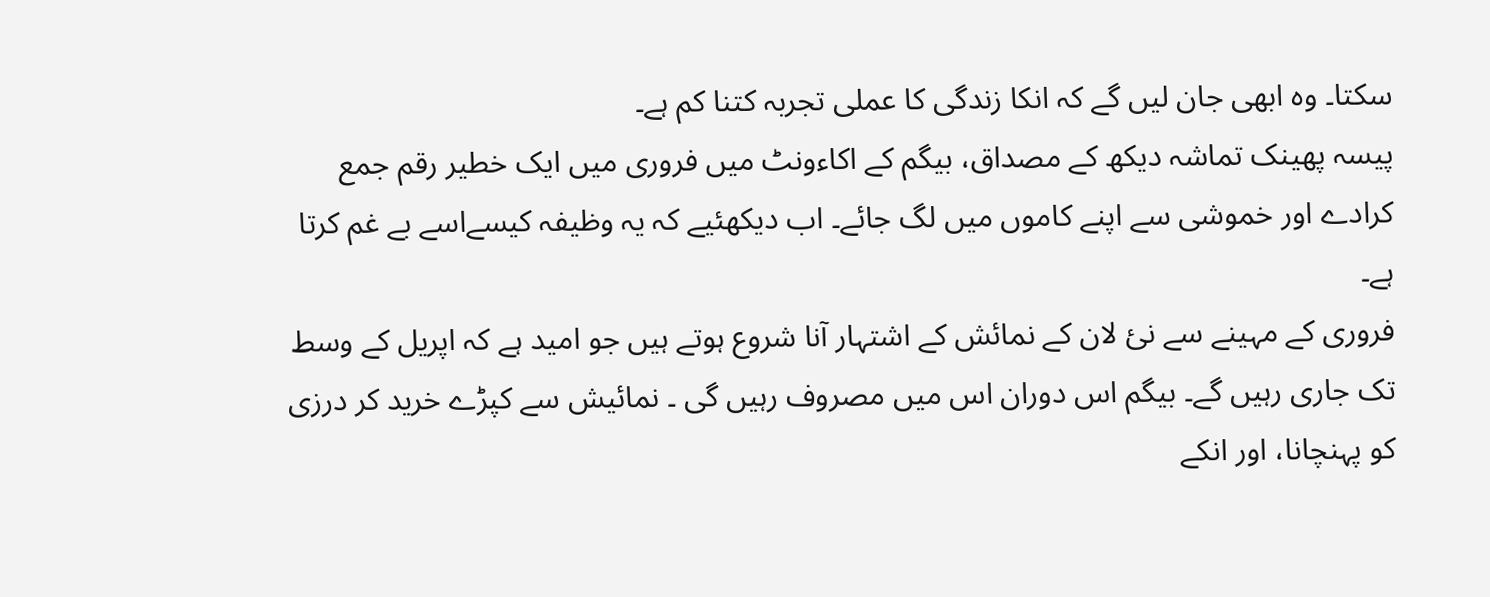سکتا۔ وہ ابھی جان لیں گے کہ انکا زندگی کا عملی تجربہ کتنا کم ہے۔
پیسہ پھینک تماشہ دیکھ کے مصداق، بیگم کے اکاءونٹ میں فروری میں ایک خطیر رقم جمع کرادے اور خموشی سے اپنے کاموں میں لگ جائے۔ اب دیکھئیے کہ یہ وظیفہ کیسےاسے بے غم کرتا ہے۔
فروری کے مہینے سے نئ لان کے نمائش کے اشتہار آنا شروع ہوتے ہیں جو امید ہے کہ اپریل کے وسط تک جاری رہیں گے۔ بیگم اس دوران اس میں مصروف رہیں گی ۔ نمائیش سے کپڑے خرید کر درزی کو پہنچانا، اور انکے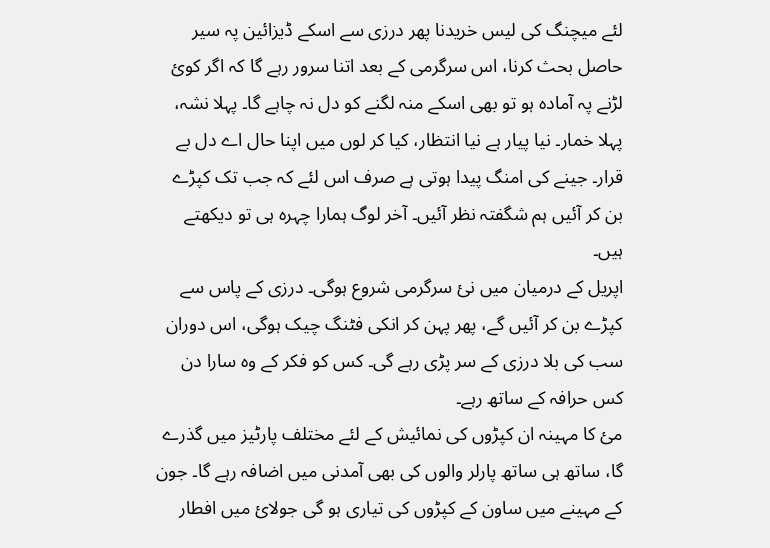لئے میچنگ کی لیس خریدنا پھر درزی سے اسکے ڈیزائین پہ سیر حاصل بحث کرنا، اس سرگرمی کے بعد اتنا سرور رہے گا کہ اگر کوئ لڑنے پہ آمادہ ہو تو بھی اسکے منہ لگنے کو دل نہ چاہے گا۔ پہلا نشہ، پہلا خمار۔ نیا پیار ہے نیا انتظار، کیا کر لوں میں اپنا حال اے دل بے قرار۔ جینے کی امنگ پیدا ہوتی ہے صرف اس لئے کہ جب تک کپڑے بن کر آئیں ہم شگفتہ نظر آئیں۔ آخر لوگ ہمارا چہرہ ہی تو دیکھتے ہیں۔
اپریل کے درمیان میں نئ سرگرمی شروع ہوگی۔ درزی کے پاس سے کپڑے بن کر آئیں گے، پھر پہن کر انکی فٹنگ چیک ہوگی، اس دوران سب کی بلا درزی کے سر پڑی رہے گی۔ کس کو فکر کے وہ سارا دن کس حرافہ کے ساتھ رہے۔
مئ کا مہینہ ان کپڑوں کی نمائیش کے لئے مختلف پارٹیز میں گذرے گا، ساتھ ہی ساتھ پارلر والوں کی بھی آمدنی میں اضافہ رہے گا۔ جون کے مہینے میں ساون کے کپڑوں کی تیاری ہو گی جولائ میں افطار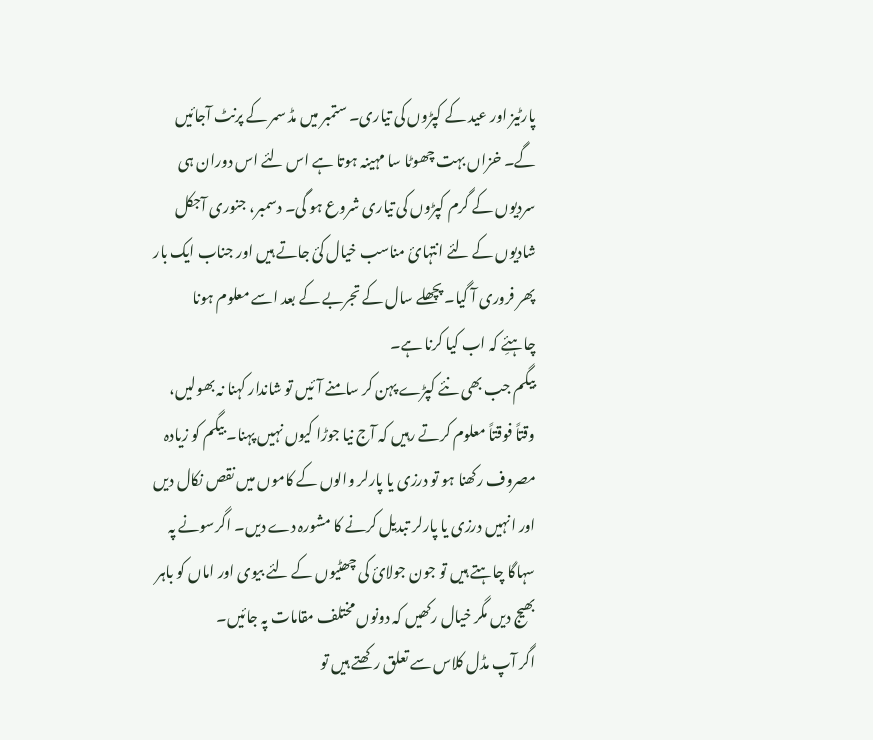پارٹیز اور عید کے کپڑوں کی تیاری۔ ستمبر میں مڈ سمر کے پرنٹ آجائیں گے۔ خزاں بہت چھوٹا سا مہینہ ہوتا ہے اس لئے اس دوران ہی سردیوں کے گرم کپڑوں کی تیاری شروع ہو گی۔ دسمبر، جنوری آجکل شادیوں کے لئے انتہائ مناسب خیال کئ جاتے ہیں اور جناب ایک بار پھر فروری آ گیا۔ پچھلے سال کے تجربے کے بعد اسے معلوم ہونا چاہئِے کہ اب کیا کرنا ہے۔
بیگم جب بھی نئے کپڑے پہن کر سامنے آئیں تو شاندار کہنا نہ بھولیں، وقتاً فوقتاً معلوم کرتے رہیں کہ آج نیا جوڑا کیوں نہیں پہنا۔ بیگم کو زیادہ مصروف رکھنا ہو تو درزی یا پارلر والوں کے کاموں میں نقص نکال دیں اور انہیں درزی یا پارلر تبدیل کرنے کا مشورہ دے دیں۔ اگرسونے پہ سہاگا چاہتے ہیں تو جون جولائ کی چھٹیوں کے لئے بیوی اور اماں کو باہر بھیج دیں مگر خیال رکھیں کہ دونوں مختلف مقامات پہ جائیں۔
اگر آپ مڈل کلاس سے تعلق رکھتے ہیں تو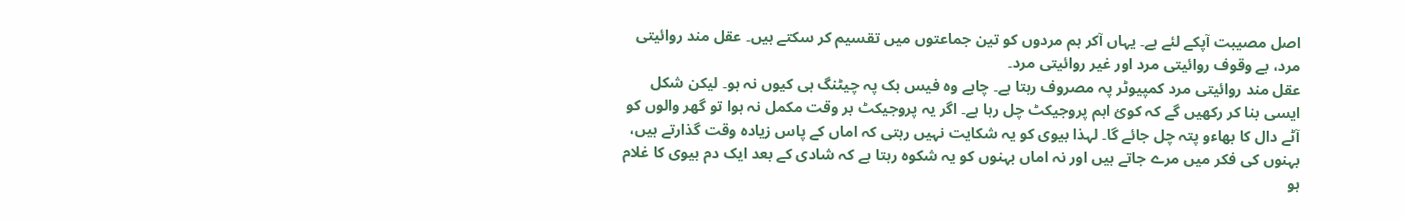اصل مصیبت آپکے لئے ہے۔ یہاں آکر ہم مردوں کو تین جماعتوں میں تقسیم کر سکتے ہیں۔ عقل مند روائیتی مرد، بے وقوف روائیتی مرد اور غیر روائیتی مرد۔
عقل مند روائیتی مرد کمپیوٹر پہ مصروف رہتا ہے۔ چاہے وہ فیس بک پہ چیٹنگ ہی کیوں نہ ہو۔ لیکن شکل ایسی بنا کر رکھیں گے کہ کوئ اہم پروجیکٹ چل رہا ہے۔ اگر یہ پروجیکٹ بر وقت مکمل نہ ہوا تو گھر والوں کو آٹے دال کا بھاءو پتہ چل جائے گا۔ لہذا بیوی کو یہ شکایت نہیں رہتی کہ اماں کے پاس زیادہ وقت گذارتے ہیں، بہنوں کی فکر میں مرے جاتے ہیں اور نہ اماں بہنوں کو یہ شکوہ رہتا ہے کہ شادی کے بعد ایک دم بیوی کا غلام ہو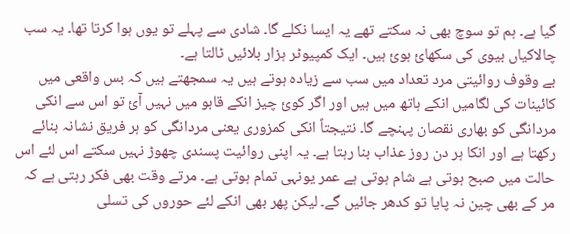گیا ہے۔ ہم تو سوچ بھی نہ سکتے تھے یہ ایسا نکلے گا۔ شادی سے پہلے تو یوں ہوا کرتا تھا۔ یہ سب چالاکیاں بیوی کی سکھائ ہوئ ہیں۔ ایک کمپیوٹر ہزار بلائیں ٹالتا ہے۔
بے وقوف روائیتی مرد تعداد میں سب سے زیادہ ہوتے ہیں یہ سمجھتے ہیں کہ بس واقعی میں کائینات کی لگامیں انکے ہاتھ میں ہیں اور اگر کوئ چیز انکے قابو میں نہیں آئ تو اس سے انکی مردانگی کو بھاری نقصان پہنچے گا۔ نتیجتاً انکی کمزوری یعنی مردانگی کو ہر فریق نشانہ بنائے رکھتا ہے اور انکا ہر دن روز عذاب بنا رہتا ہے۔ یہ اپنی روائیت پسندی چھوڑ نہیں سکتے اس لئے اس حالت میں صبح ہوتی ہے شام ہوتی ہے عمر یونہی تمام ہوتی ہے۔ مرتے وقت بھی فکر رہتی ہے کہ مر کے بھی چین نہ پایا تو کدھر جائیں گے۔ لیکن پھر بھی انکے لئے حوروں کی تسلی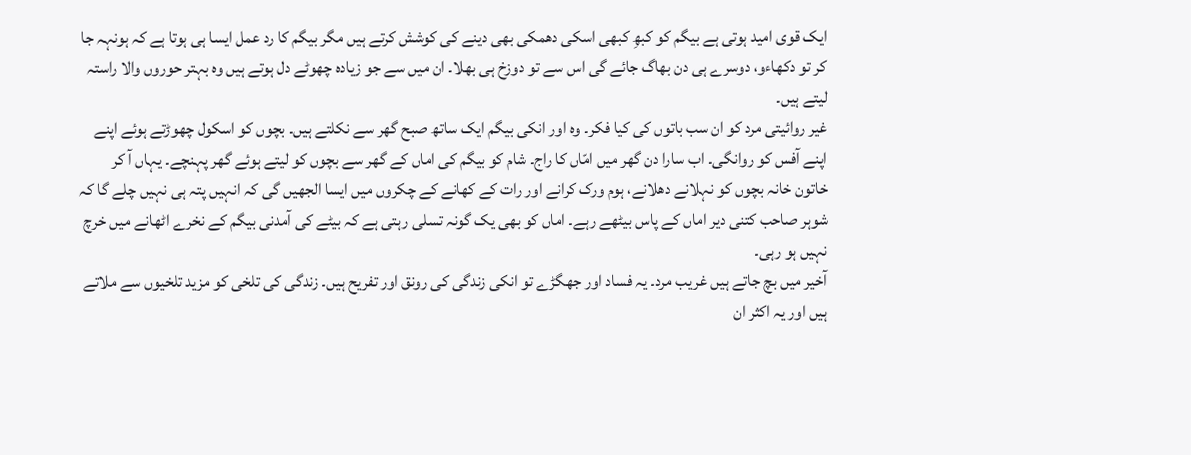ایک قوی امید ہوتی ہے بیگم کو کبھِ کبھی اسکی دھمکی بھی دینے کی کوشش کرتے ہیں مگر بیگم کا رد عمل ایسا ہی ہوتا ہے کہ ہونہہ جا کر تو دکھاءو، دوسرے ہی دن بھاگ جائے گی اس سے تو دوزخ ہی بھلا۔ ان میں سے جو زیادہ چھوٹے دل ہوتے ہیں وہ بہتر حوروں والا راستہ لیتے ہیں۔
غیر روائیتی مرد کو ان سب باتوں کی کیا فکر۔ وہ اور انکی بیگم ایک ساتھ صبح گھر سے نکلتے ہیں۔ بچوں کو اسکول چھوڑتے ہوئے اپنے اپنے آفس کو روانگی۔ اب سارا دن گھر میں امّاں کا راج۔ شام کو بیگم کی اماں کے گھر سے بچوں کو لیتے ہوئے گھر پہنچے۔ یہاں آ کر خاتون خانہ بچوں کو نہلانے دھلانے، ہوم ورک کرانے اور رات کے کھانے کے چکروں میں ایسا الجھیں گی کہ انہیں پتہ ہی نہیں چلے گا کہ شوہر صاحب کتنی دیر اماں کے پاس بیٹھے رہے۔ اماں کو بھی یک گونہ تسلی رہتی ہے کہ بیٹے کی آمدنی بیگم کے نخرے اٹھانے میں خرچ نہیں ہو رہی۔
آخیر میں بچ جاتے ہیں غریب مرد۔ یہ فساد اور جھگڑے تو انکی زندگی کی رونق اور تفریح ہیں۔ زندگی کی تلخی کو مزید تلخیوں سے ملاتے ہیں اور یہ اکثر ان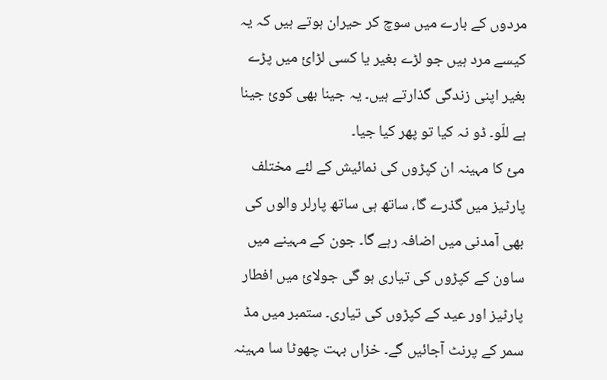مردوں کے بارے میں سوچ کر حیران ہوتے ہیں کہ یہ کیسے مرد ہیں جو لڑے بغیر یا کسی لڑائ میں پڑے بغیر اپنی زندگی گذارتے ہیں۔ یہ جینا بھی کوئ جینا ہے للّو۔ ڈو نہ کیا تو پھر کیا جیا۔
مئ کا مہینہ ان کپڑوں کی نمائیش کے لئے مختلف پارٹیز میں گذرے گا، ساتھ ہی ساتھ پارلر والوں کی بھی آمدنی میں اضافہ رہے گا۔ جون کے مہینے میں ساون کے کپڑوں کی تیاری ہو گی جولائ میں افطار پارٹیز اور عید کے کپڑوں کی تیاری۔ ستمبر میں مڈ سمر کے پرنٹ آجائیں گے۔ خزاں بہت چھوٹا سا مہینہ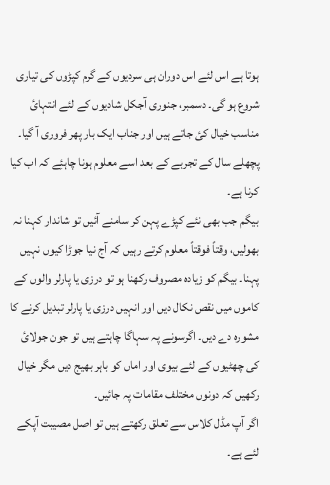ہوتا ہے اس لئے اس دوران ہی سردیوں کے گرم کپڑوں کی تیاری شروع ہو گی۔ دسمبر، جنوری آجکل شادیوں کے لئے انتہائ مناسب خیال کئ جاتے ہیں اور جناب ایک بار پھر فروری آ گیا۔ پچھلے سال کے تجربے کے بعد اسے معلوم ہونا چاہئِے کہ اب کیا کرنا ہے۔
بیگم جب بھی نئے کپڑے پہن کر سامنے آئیں تو شاندار کہنا نہ بھولیں، وقتاً فوقتاً معلوم کرتے رہیں کہ آج نیا جوڑا کیوں نہیں پہنا۔ بیگم کو زیادہ مصروف رکھنا ہو تو درزی یا پارلر والوں کے کاموں میں نقص نکال دیں اور انہیں درزی یا پارلر تبدیل کرنے کا مشورہ دے دیں۔ اگرسونے پہ سہاگا چاہتے ہیں تو جون جولائ کی چھٹیوں کے لئے بیوی اور اماں کو باہر بھیج دیں مگر خیال رکھیں کہ دونوں مختلف مقامات پہ جائیں۔
اگر آپ مڈل کلاس سے تعلق رکھتے ہیں تو اصل مصیبت آپکے لئے ہے۔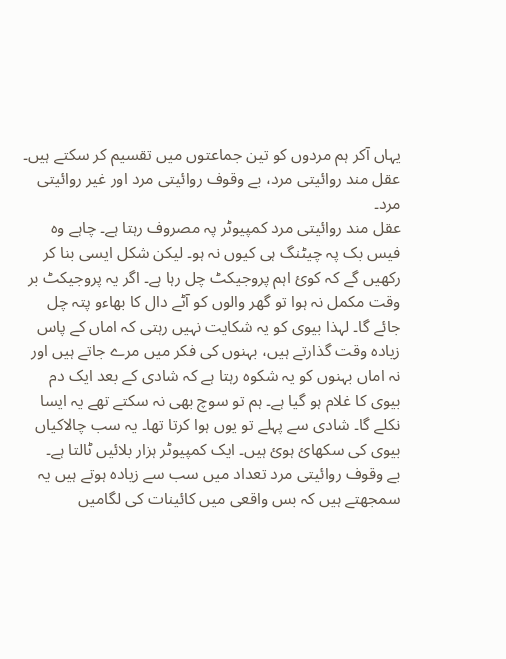یہاں آکر ہم مردوں کو تین جماعتوں میں تقسیم کر سکتے ہیں۔ عقل مند روائیتی مرد، بے وقوف روائیتی مرد اور غیر روائیتی مرد۔
عقل مند روائیتی مرد کمپیوٹر پہ مصروف رہتا ہے۔ چاہے وہ فیس بک پہ چیٹنگ ہی کیوں نہ ہو۔ لیکن شکل ایسی بنا کر رکھیں گے کہ کوئ اہم پروجیکٹ چل رہا ہے۔ اگر یہ پروجیکٹ بر وقت مکمل نہ ہوا تو گھر والوں کو آٹے دال کا بھاءو پتہ چل جائے گا۔ لہذا بیوی کو یہ شکایت نہیں رہتی کہ اماں کے پاس زیادہ وقت گذارتے ہیں، بہنوں کی فکر میں مرے جاتے ہیں اور نہ اماں بہنوں کو یہ شکوہ رہتا ہے کہ شادی کے بعد ایک دم بیوی کا غلام ہو گیا ہے۔ ہم تو سوچ بھی نہ سکتے تھے یہ ایسا نکلے گا۔ شادی سے پہلے تو یوں ہوا کرتا تھا۔ یہ سب چالاکیاں بیوی کی سکھائ ہوئ ہیں۔ ایک کمپیوٹر ہزار بلائیں ٹالتا ہے۔
بے وقوف روائیتی مرد تعداد میں سب سے زیادہ ہوتے ہیں یہ سمجھتے ہیں کہ بس واقعی میں کائینات کی لگامیں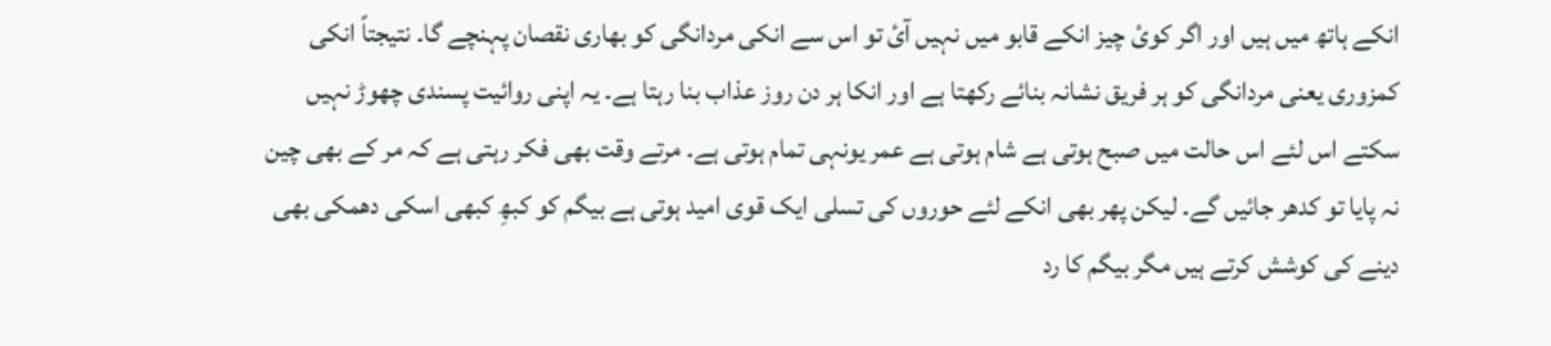انکے ہاتھ میں ہیں اور اگر کوئ چیز انکے قابو میں نہیں آئ تو اس سے انکی مردانگی کو بھاری نقصان پہنچے گا۔ نتیجتاً انکی کمزوری یعنی مردانگی کو ہر فریق نشانہ بنائے رکھتا ہے اور انکا ہر دن روز عذاب بنا رہتا ہے۔ یہ اپنی روائیت پسندی چھوڑ نہیں سکتے اس لئے اس حالت میں صبح ہوتی ہے شام ہوتی ہے عمر یونہی تمام ہوتی ہے۔ مرتے وقت بھی فکر رہتی ہے کہ مر کے بھی چین نہ پایا تو کدھر جائیں گے۔ لیکن پھر بھی انکے لئے حوروں کی تسلی ایک قوی امید ہوتی ہے بیگم کو کبھِ کبھی اسکی دھمکی بھی دینے کی کوشش کرتے ہیں مگر بیگم کا رد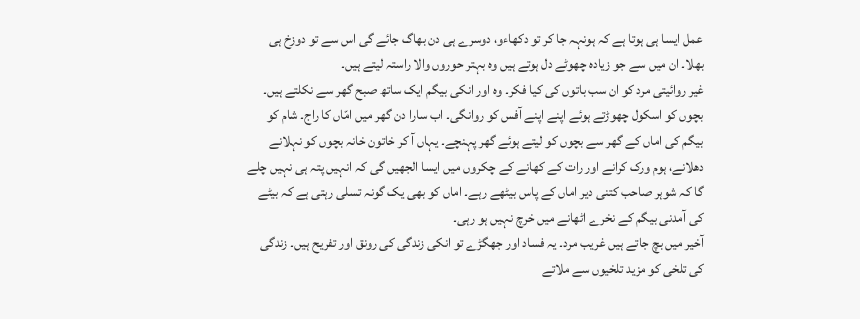عمل ایسا ہی ہوتا ہے کہ ہونہہ جا کر تو دکھاءو، دوسرے ہی دن بھاگ جائے گی اس سے تو دوزخ ہی بھلا۔ ان میں سے جو زیادہ چھوٹے دل ہوتے ہیں وہ بہتر حوروں والا راستہ لیتے ہیں۔
غیر روائیتی مرد کو ان سب باتوں کی کیا فکر۔ وہ اور انکی بیگم ایک ساتھ صبح گھر سے نکلتے ہیں۔ بچوں کو اسکول چھوڑتے ہوئے اپنے اپنے آفس کو روانگی۔ اب سارا دن گھر میں امّاں کا راج۔ شام کو بیگم کی اماں کے گھر سے بچوں کو لیتے ہوئے گھر پہنچے۔ یہاں آ کر خاتون خانہ بچوں کو نہلانے دھلانے، ہوم ورک کرانے اور رات کے کھانے کے چکروں میں ایسا الجھیں گی کہ انہیں پتہ ہی نہیں چلے گا کہ شوہر صاحب کتنی دیر اماں کے پاس بیٹھے رہے۔ اماں کو بھی یک گونہ تسلی رہتی ہے کہ بیٹے کی آمدنی بیگم کے نخرے اٹھانے میں خرچ نہیں ہو رہی۔
آخیر میں بچ جاتے ہیں غریب مرد۔ یہ فساد اور جھگڑے تو انکی زندگی کی رونق اور تفریح ہیں۔ زندگی کی تلخی کو مزید تلخیوں سے ملاتے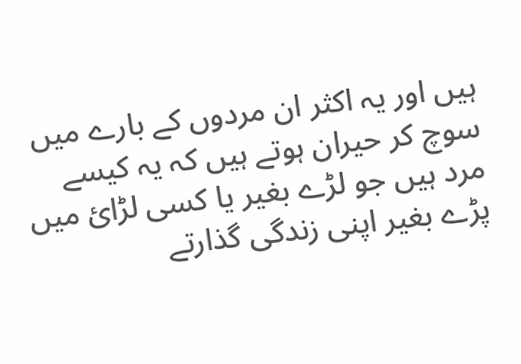ہیں اور یہ اکثر ان مردوں کے بارے میں سوچ کر حیران ہوتے ہیں کہ یہ کیسے مرد ہیں جو لڑے بغیر یا کسی لڑائ میں پڑے بغیر اپنی زندگی گذارتے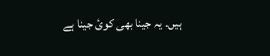ہیں۔ یہ جینا بھی کوئ جینا ہے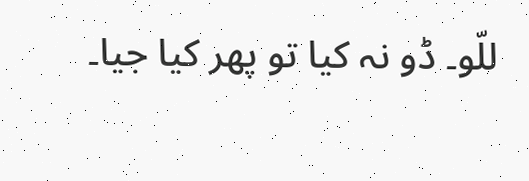للّو۔ ڈو نہ کیا تو پھر کیا جیا۔